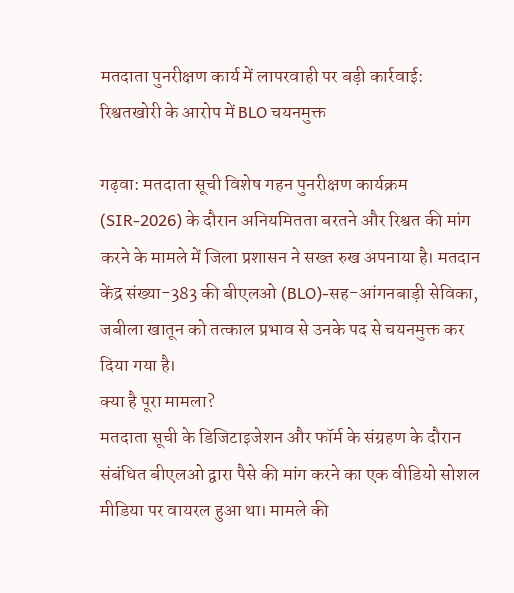मतदाता पुनरीक्षण कार्य में लापरवाही पर बड़ी कार्रवाई: रिश्वतखोरी के आरोप में BLO चयनमुक्त

गढ़वा: मतदाता सूची विशेष गहन पुनरीक्षण कार्यक्रम (SIR-2026) के दौरान अनियमितता बरतने और रिश्वत की मांग करने के मामले में जिला प्रशासन ने सख्त रुख अपनाया है। मतदान केंद्र संख्या-383 की बीएलओ (BLO)-सह-आंगनबाड़ी सेविका, जबीला खातून को तत्काल प्रभाव से उनके पद से चयनमुक्त कर दिया गया है।
क्या है पूरा मामला?
मतदाता सूची के डिजिटाइजेशन और फॉर्म के संग्रहण के दौरान संबंधित बीएलओ द्वारा पैसे की मांग करने का एक वीडियो सोशल मीडिया पर वायरल हुआ था। मामले की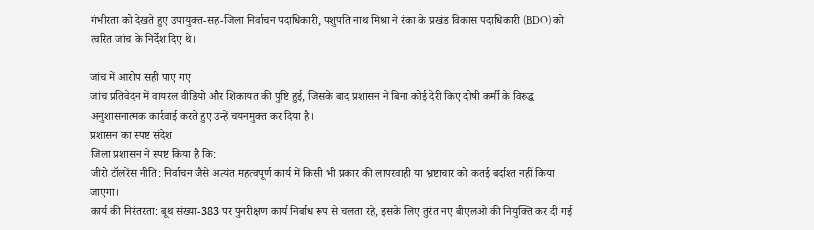गंभीरता को देखते हुए उपायुक्त-सह-जिला निर्वाचन पदाधिकारी, पशुपति नाथ मिश्रा ने रंका के प्रखंड विकास पदाधिकारी (BDO) को त्वरित जांच के निर्देश दिए थे।

जांच में आरोप सही पाए गए
जांच प्रतिवेदन में वायरल वीडियो और शिकायत की पुष्टि हुई, जिसके बाद प्रशासन ने बिना कोई देरी किए दोषी कर्मी के विरुद्ध अनुशासनात्मक कार्रवाई करते हुए उन्हें चयनमुक्त कर दिया है।
प्रशासन का स्पष्ट संदेश
जिला प्रशासन ने स्पष्ट किया है कि:
जीरो टॉलरेंस नीति: निर्वाचन जैसे अत्यंत महत्वपूर्ण कार्य में किसी भी प्रकार की लापरवाही या भ्रष्टाचार को कतई बर्दाश्त नहीं किया जाएगा।
कार्य की निरंतरता: बूथ संख्या-383 पर पुनरीक्षण कार्य निर्बाध रूप से चलता रहे, इसके लिए तुरंत नए बीएलओ की नियुक्ति कर दी गई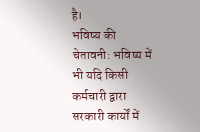है।
भविष्य की चेतावनी: भविष्य में भी यदि किसी कर्मचारी द्वारा सरकारी कार्यों में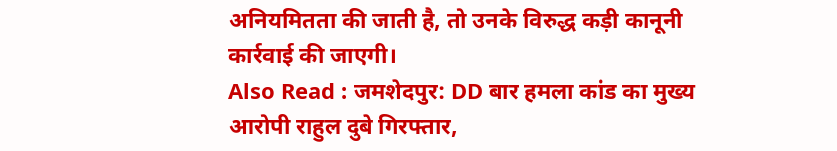अनियमितता की जाती है, तो उनके विरुद्ध कड़ी कानूनी कार्रवाई की जाएगी।
Also Read : जमशेदपुर: DD बार हमला कांड का मुख्य आरोपी राहुल दुबे गिरफ्तार,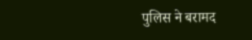पुलिस ने बरामद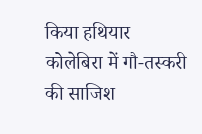किया हथियार
कोलेबिरा में गौ-तस्करी की साजिश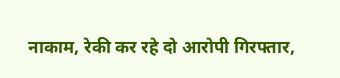नाकाम, रेकी कर रहे दो आरोपी गिरफ्तार,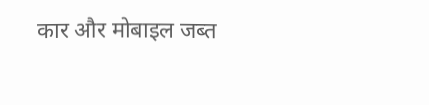कार और मोबाइल जब्त